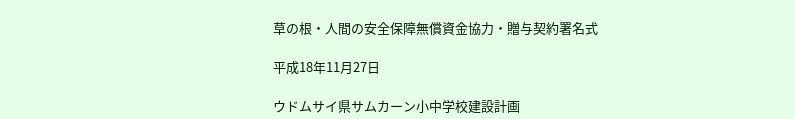草の根・人間の安全保障無償資金協力・贈与契約署名式

平成18年11月27日

ウドムサイ県サムカーン小中学校建設計画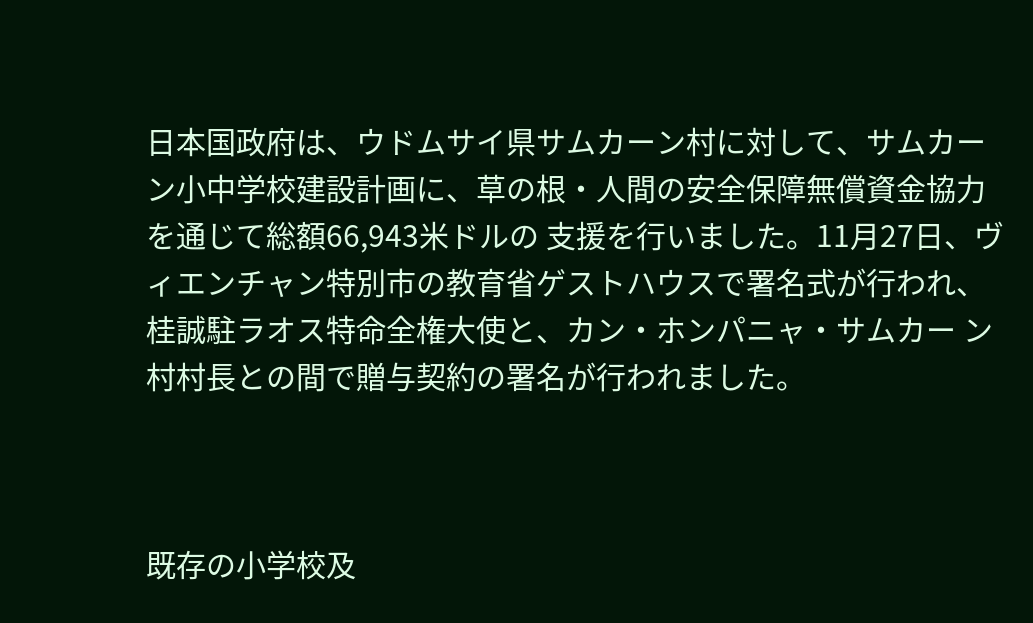日本国政府は、ウドムサイ県サムカーン村に対して、サムカーン小中学校建設計画に、草の根・人間の安全保障無償資金協力を通じて総額66,943米ドルの 支援を行いました。11月27日、ヴィエンチャン特別市の教育省ゲストハウスで署名式が行われ、桂誠駐ラオス特命全権大使と、カン・ホンパニャ・サムカー ン村村長との間で贈与契約の署名が行われました。



既存の小学校及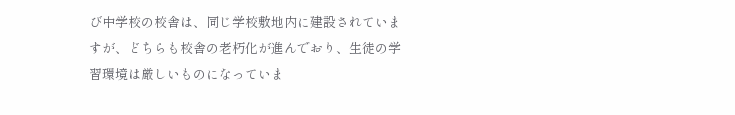び中学校の校舎は、同じ学校敷地内に建設されていますが、どちらも校舎の老朽化が進んでおり、生徒の学習環境は厳しいものになっていま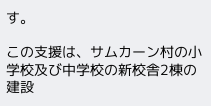す。

この支援は、サムカーン村の小学校及び中学校の新校舎2棟の建設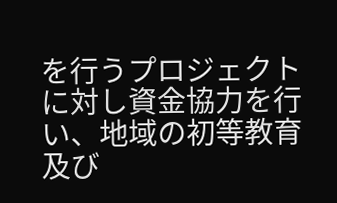を行うプロジェクトに対し資金協力を行い、地域の初等教育及び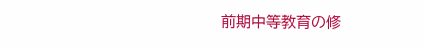前期中等教育の修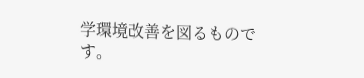学環境改善を図るものです。